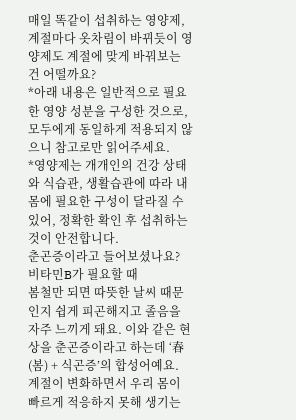매일 똑같이 섭취하는 영양제,
계절마다 옷차림이 바뀌듯이 영양제도 계절에 맞게 바꿔보는 건 어떨까요?
*아래 내용은 일반적으로 필요한 영양 성분을 구성한 것으로, 모두에게 동일하게 적용되지 않으니 참고로만 읽어주세요.
*영양제는 개개인의 건강 상태와 식습관, 생활습관에 따라 내 몸에 필요한 구성이 달라질 수 있어, 정확한 확인 후 섭취하는 것이 안전합니다.
춘곤증이라고 들어보셨나요?
비타민B가 필요할 때
봄철만 되면 따뜻한 날씨 때문인지 쉽게 피곤해지고 졸음을 자주 느끼게 돼요. 이와 같은 현상을 춘곤증이라고 하는데 ‘春(봄) + 식곤증’의 합성어예요.
계절이 변화하면서 우리 몸이 빠르게 적응하지 못해 생기는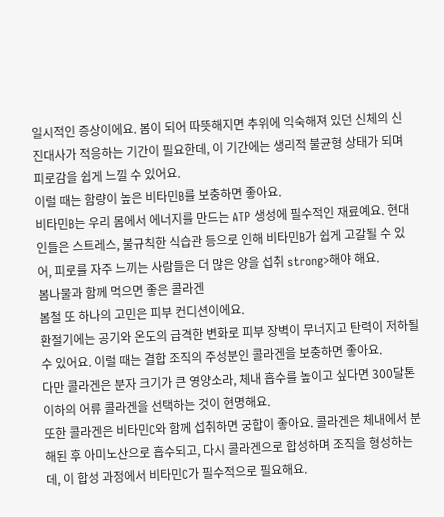일시적인 증상이에요. 봄이 되어 따뜻해지면 추위에 익숙해져 있던 신체의 신진대사가 적응하는 기간이 필요한데, 이 기간에는 생리적 불균형 상태가 되며 피로감을 쉽게 느낄 수 있어요.
이럴 때는 함량이 높은 비타민B를 보충하면 좋아요.
비타민B는 우리 몸에서 에너지를 만드는 ATP 생성에 필수적인 재료예요. 현대인들은 스트레스, 불규칙한 식습관 등으로 인해 비타민B가 쉽게 고갈될 수 있어, 피로를 자주 느끼는 사람들은 더 많은 양을 섭취 strong>해야 해요.
봄나물과 함께 먹으면 좋은 콜라겐
봄철 또 하나의 고민은 피부 컨디션이에요.
환절기에는 공기와 온도의 급격한 변화로 피부 장벽이 무너지고 탄력이 저하될 수 있어요. 이럴 때는 결합 조직의 주성분인 콜라겐을 보충하면 좋아요.
다만 콜라겐은 분자 크기가 큰 영양소라, 체내 흡수를 높이고 싶다면 300달톤 이하의 어류 콜라겐을 선택하는 것이 현명해요.
또한 콜라겐은 비타민C와 함께 섭취하면 궁합이 좋아요. 콜라겐은 체내에서 분해된 후 아미노산으로 흡수되고, 다시 콜라겐으로 합성하며 조직을 형성하는데, 이 합성 과정에서 비타민C가 필수적으로 필요해요.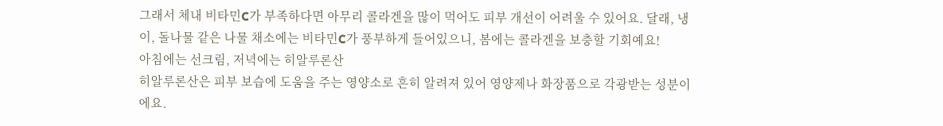그래서 체내 비타민C가 부족하다면 아무리 콜라겐을 많이 먹어도 피부 개선이 어려울 수 있어요. 달래, 냉이, 돌나물 같은 나물 채소에는 비타민C가 풍부하게 들어있으니, 봄에는 콜라겐을 보충할 기회예요!
아침에는 선크림, 저녁에는 히알루론산
히알루론산은 피부 보습에 도움을 주는 영양소로 흔히 알려져 있어 영양제나 화장품으로 각광받는 성분이에요.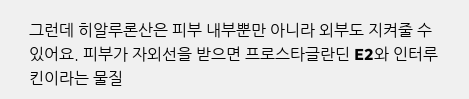그런데 히알루론산은 피부 내부뿐만 아니라 외부도 지켜줄 수 있어요. 피부가 자외선을 받으면 프로스타글란딘 E2와 인터루킨이라는 물질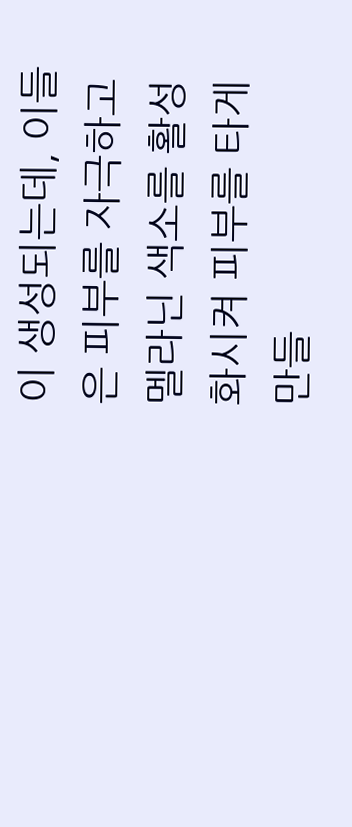이 생성되는데, 이들은 피부를 자극하고 멜라닌 색소를 활성화시켜 피부를 타게 만들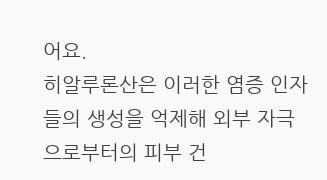어요.
히알루론산은 이러한 염증 인자들의 생성을 억제해 외부 자극으로부터의 피부 건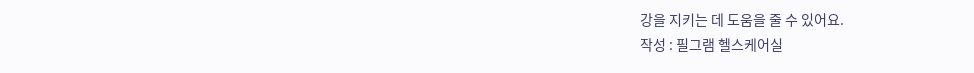강을 지키는 데 도움을 줄 수 있어요.
작성 : 필그램 헬스케어실